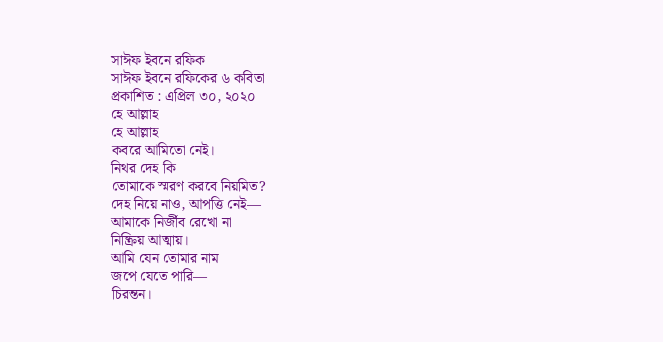সাঈফ ইবনে রফিক
সাঈফ ইবনে রফিকের ৬ কবিতা
প্রকাশিত : এপ্রিল ৩০, ২০২০
হে আল্লাহ
হে আল্লাহ
কবরে আমিতো নেই।
নিথর দেহ কি
তোমাকে স্মরণ করবে নিয়মিত?
দেহ নিয়ে নাও, আপত্তি নেই—
আমাকে নির্জীব রেখো না
নিষ্ক্রিয় আত্মায়।
আমি যেন তোমার নাম
জপে যেতে পারি—
চিরন্তন।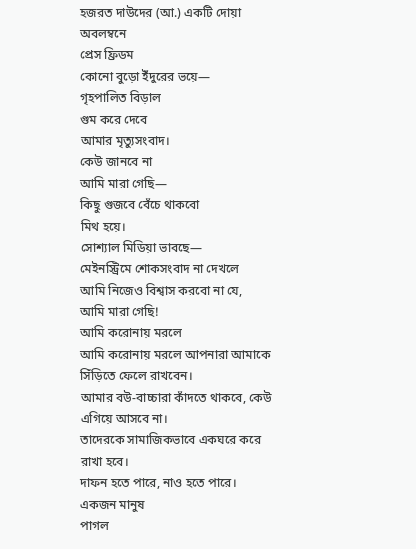হজরত দাউদের (আ.) একটি দোয়া অবলম্বনে
প্রেস ফ্রিডম
কোনো বুড়ো ইঁদুরের ভয়ে—
গৃহপালিত বিড়াল
গুম করে দেবে
আমার মৃত্যুসংবাদ।
কেউ জানবে না
আমি মারা গেছি—
কিছু গুজবে বেঁচে থাকবো
মিথ হয়ে।
সোশ্যাল মিডিয়া ভাবছে—
মেইনস্ট্রিমে শোকসংবাদ না দেখলে
আমি নিজেও বিশ্বাস করবো না যে,
আমি মারা গেছি!
আমি করোনায় মরলে
আমি করোনায় মরলে আপনারা আমাকে সিঁড়িতে ফেলে রাখবেন।
আমার বউ-বাচ্চারা কাঁদতে থাকবে, কেউ এগিয়ে আসবে না।
তাদেরকে সামাজিকভাবে একঘরে করে রাখা হবে।
দাফন হতে পারে, নাও হতে পারে।
একজন মানুষ
পাগল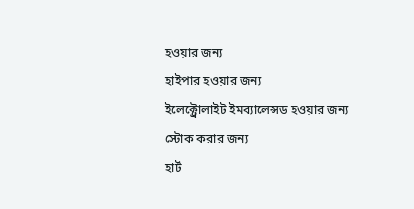হওয়ার জন্য
হাইপার হওয়ার জন্য
ইলেক্ট্রোলাইট ইমব্যালেন্সড হওয়ার জন্য
স্টোক করার জন্য
হার্ট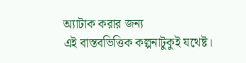অ্যাটাক করার জন্য
এই বাস্তবভিত্তিক কল্পনাটুকুই যথেষ্ট।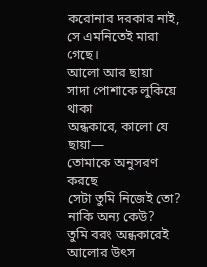করোনার দরকার নাই, সে এমনিতেই মারা গেছে।
আলো আর ছায়া
সাদা পোশাকে লুকিয়ে থাকা
অন্ধকারে, কালো যে ছায়া—
তোমাকে অনুসরণ করছে
সেটা তুমি নিজেই তো?
নাকি অন্য কেউ?
তুমি বরং অন্ধকারেই
আলোর উৎস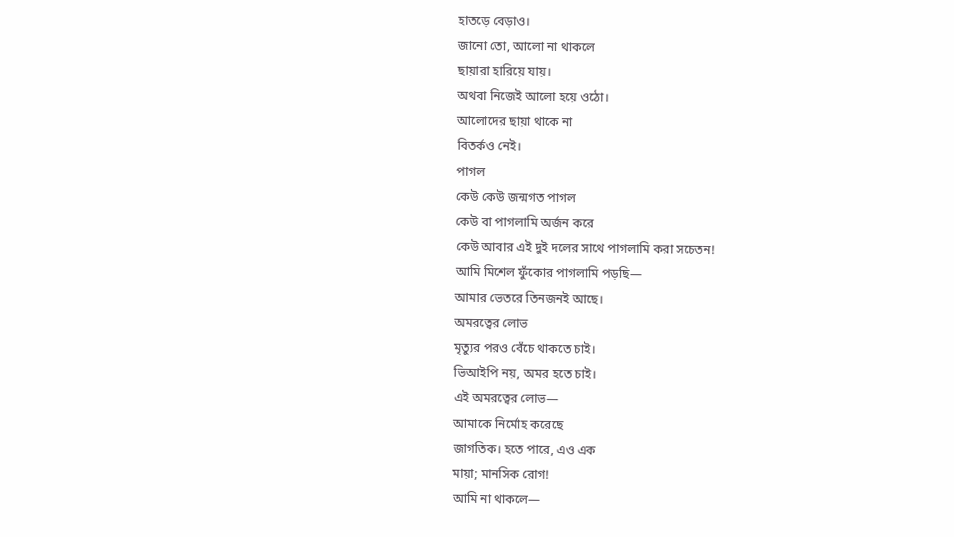হাতড়ে বেড়াও।
জানো তো, আলো না থাকলে
ছায়ারা হারিয়ে যায়।
অথবা নিজেই আলো হয়ে ওঠো।
আলোদের ছায়া থাকে না
বিতর্কও নেই।
পাগল
কেউ কেউ জন্মগত পাগল
কেউ বা পাগলামি অর্জন করে
কেউ আবার এই দুই দলের সাথে পাগলামি করা সচেতন!
আমি মিশেল ফুঁকোর পাগলামি পড়ছি—
আমার ভেতরে তিনজনই আছে।
অমরত্বের লোভ
মৃত্যুর পরও বেঁচে থাকতে চাই।
ভিআইপি নয়, অমর হতে চাই।
এই অমরত্বের লোভ—
আমাকে নির্মোহ করেছে
জাগতিক। হতে পারে, এও এক
মায়া; মানসিক রোগ!
আমি না থাকলে—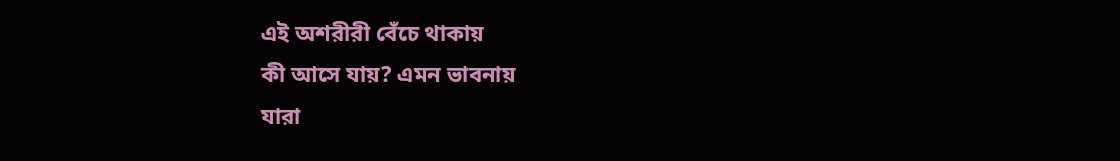এই অশরীরী বেঁচে থাকায়
কী আসে যায়? এমন ভাবনায়
যারা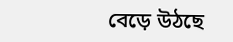বেড়ে উঠছে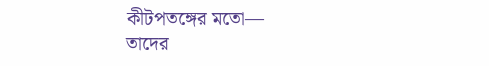কীটপতঙ্গের মতো—
তাদের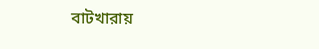বাটখারায়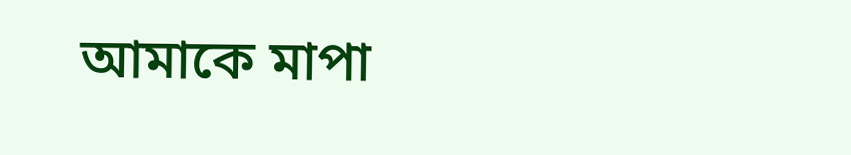আমাকে মাপা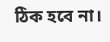ঠিক হবে না।